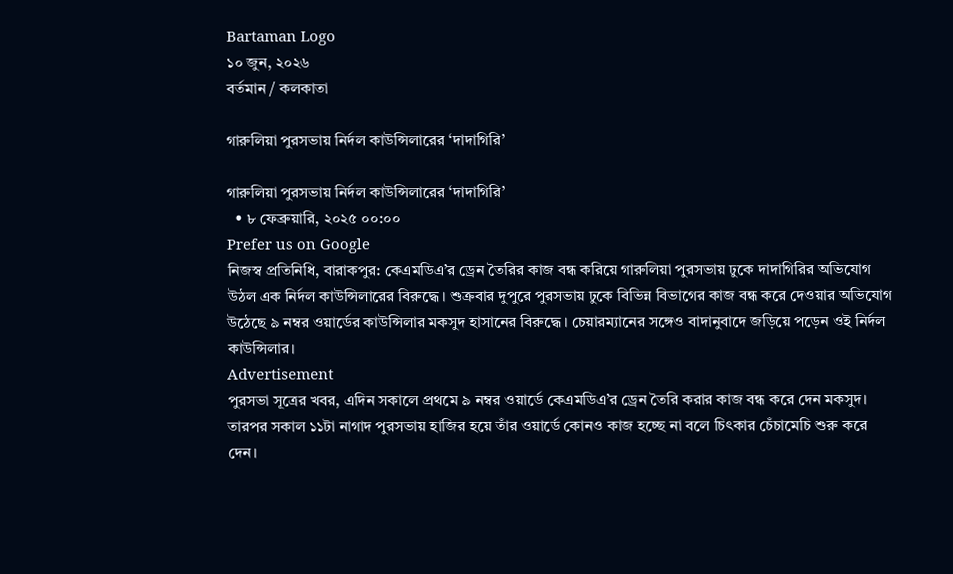Bartaman Logo
১০ জুন, ২০২৬
বর্তমান / কলকাতা

গারুলিয়া পুরসভায় নির্দল কাউন্সিলারের ‘দাদাগিরি’

গারুলিয়া পুরসভায় নির্দল কাউন্সিলারের ‘দাদাগিরি’
  • ৮ ফেব্রুয়ারি, ২০২৫ ০০:০০
Prefer us on Google
নিজস্ব প্রতিনিধি, বারাকপুর: কেএমডিএ’র ড্রেন তৈরির কাজ বন্ধ করিয়ে গারুলিয়া পুরসভায় ঢুকে দাদাগিরির অভিযোগ উঠল এক নির্দল কাউন্সিলারের বিরুদ্ধে। শুক্রবার দুপুরে পুরসভায় ঢুকে বিভিন্ন বিভাগের কাজ বন্ধ করে দেওয়ার অভিযোগ উঠেছে ৯ নম্বর ওয়ার্ডের কাউন্সিলার মকসুদ হাসানের বিরুদ্ধে। চেয়ারম্যানের সঙ্গেও বাদানুবাদে জড়িয়ে পড়েন ওই নির্দল কাউন্সিলার।
Advertisement
পুরসভা সূত্রের খবর, এদিন সকালে প্রথমে ৯ নম্বর ওয়ার্ডে কেএমডিএ’র ড্রেন তৈরি করার কাজ বন্ধ করে দেন মকসুদ। তারপর সকাল ১১টা নাগাদ পুরসভায় হাজির হয়ে তাঁর ওয়ার্ডে কোনও কাজ হচ্ছে না বলে চিৎকার চেঁচামেচি শুরু করে দেন।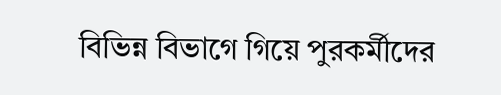বিভিন্ন বিভাগে গিয়ে পুরকর্মীদের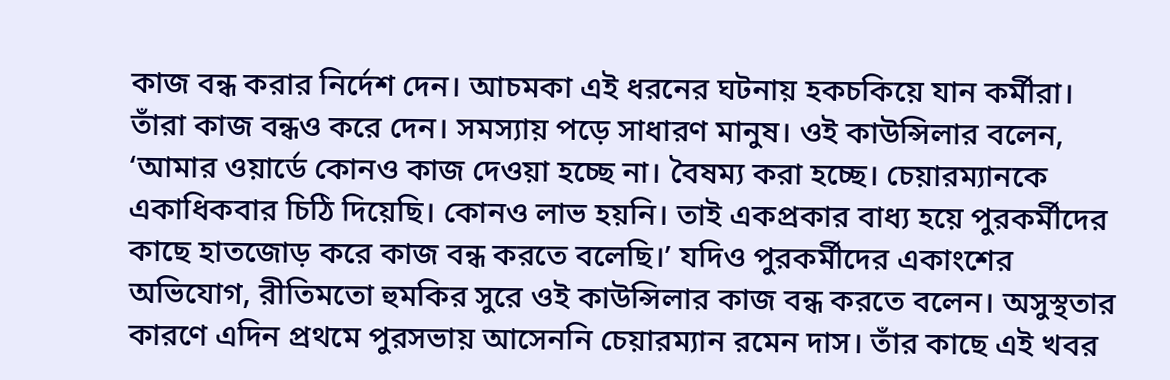কাজ বন্ধ করার নির্দেশ দেন। আচমকা এই ধরনের ঘটনায় হকচকিয়ে যান কর্মীরা। তাঁরা কাজ বন্ধও করে দেন। সমস্যায় পড়ে সাধারণ মানুষ। ওই কাউন্সিলার বলেন, ‘আমার ওয়ার্ডে কোনও কাজ দেওয়া হচ্ছে না। বৈষম্য করা হচ্ছে। চেয়ারম্যানকে একাধিকবার চিঠি দিয়েছি। কোনও লাভ হয়নি। তাই একপ্রকার বাধ্য হয়ে পুরকর্মীদের কাছে হাতজোড় করে কাজ বন্ধ করতে বলেছি।’ যদিও পুরকর্মীদের একাংশের অভিযোগ, রীতিমতো হুমকির সুরে ওই কাউন্সিলার কাজ বন্ধ করতে বলেন। অসুস্থতার কারণে এদিন প্রথমে পুরসভায় আসেননি চেয়ারম্যান রমেন দাস। তাঁর কাছে এই খবর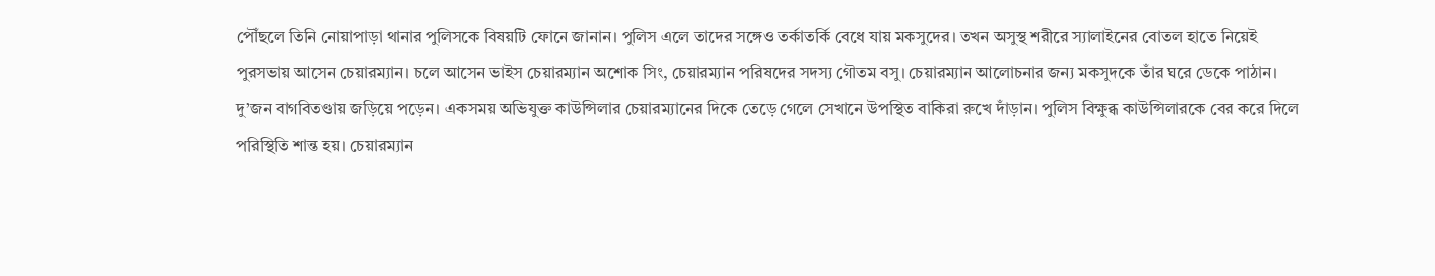পৌঁছলে তিনি নোয়াপাড়া থানার পুলিসকে বিষয়টি ফোনে জানান। পুলিস এলে তাদের সঙ্গেও তর্কাতর্কি বেধে যায় মকসুদের। তখন অসুস্থ শরীরে স্যালাইনের বোতল হাতে নিয়েই পুরসভায় আসেন চেয়ারম্যান। চলে আসেন ভাইস চেয়ারম্যান অশোক সিং, চেয়ারম্যান পরিষদের সদস্য গৌতম বসু। চেয়ারম্যান আলোচনার জন্য মকসুদকে তাঁর ঘরে ডেকে পাঠান। দু’জন বাগবিতণ্ডায় জড়িয়ে পড়েন। একসময় অভিযুক্ত কাউন্সিলার চেয়ারম্যানের দিকে তেড়ে গেলে সেখানে উপস্থিত বাকিরা রুখে দাঁড়ান। পুলিস বিক্ষুব্ধ কাউন্সিলারকে বের করে দিলে পরিস্থিতি শান্ত হয়। চেয়ারম্যান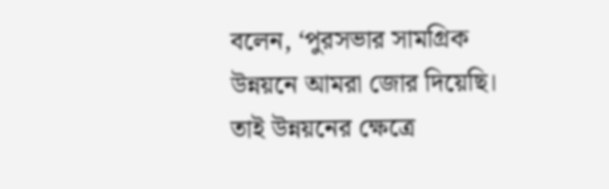বলেন, ‘পুরসভার সামগ্রিক উন্নয়নে আমরা জোর দিয়েছি। তাই উন্নয়নের ক্ষেত্রে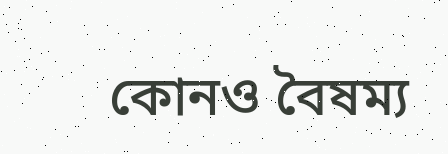কোনও বৈষম্য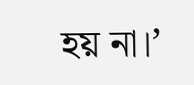হয় না।’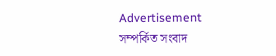Advertisement
সম্পর্কিত সংবাদ